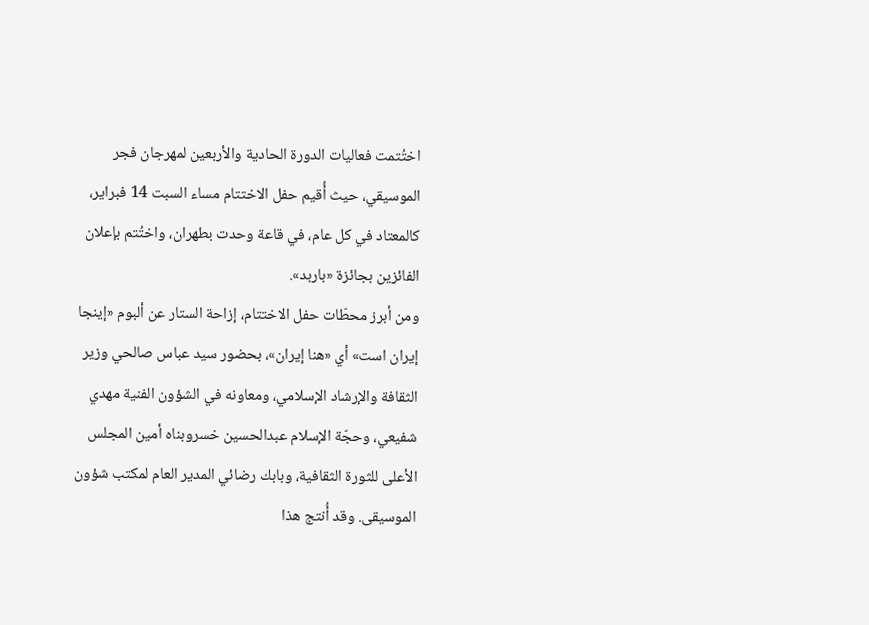اختُتمت فعاليات الدورة الحادية والأربعين لمهرجان فجر الموسيقي، حيث أُقيم حفل الاختتام مساء السبت 14 فبراير، كالمعتاد في كل عام، في قاعة وحدت بطهران، واختُتم بإعلان الفائزين بجائزة «باربد».
ومن أبرز محطّات حفل الاختتام، إزاحة الستار عن ألبوم «إينجا إيران است» أي «هنا إيران»، بحضور سيد عباس صالحي وزير الثقافة والإرشاد الإسلامي، ومعاونه في الشؤون الفنية مهدي شفيعي، وحجّة الإسلام عبدالحسين خسروبناه أمين المجلس الأعلى للثورة الثقافية، وبابك رضائي المدير العام لمكتب شؤون الموسيقى. وقد أُنتج هذا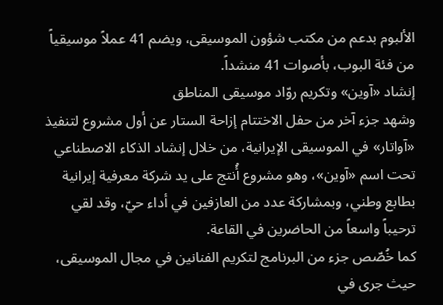الألبوم بدعم من مكتب شؤون الموسيقى، ويضم 41 عملاً موسيقياً من فئة البوب، بأصوات 41 منشداً.
إنشاد «آوين» وتكريم روّاد موسيقى المناطق
وشهد جزء آخر من حفل الاختتام إزاحة الستار عن أول مشروع لتنفيذ «آواتار» في الموسيقى الإيرانية، من خلال إنشاد الذكاء الاصطناعي تحت اسم «آوين»، وهو مشروع أُنتج على يد شركة معرفية إيرانية بطابع وطني، وبمشاركة عدد من العازفين في أداء حيّ، وقد لقي ترحيباً واسعاً من الحاضرين في القاعة.
كما خُصّص جزء من البرنامج لتكريم الفنانين في مجال الموسيقى، حيث جرى في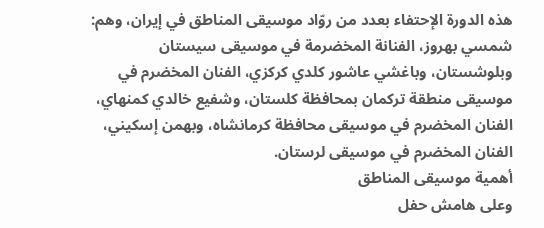هذه الدورة الإحتفاء بعدد من روّاد موسيقى المناطق في إيران، وهم: شمسي بهروز، الفنانة المخضرمة في موسيقى سيستان وبلوشستان، وباغشي عاشور كلدي كركزي، الفنان المخضرم في موسيقى منطقة تركمان بمحافظة كلستان، وشفيع خالدي كمنهاي، الفنان المخضرم في موسيقى محافظة كرمانشاه، وبهمن إسكيني، الفنان المخضرم في موسيقى لرستان.
أهمية موسيقى المناطق
وعلى هامش حفل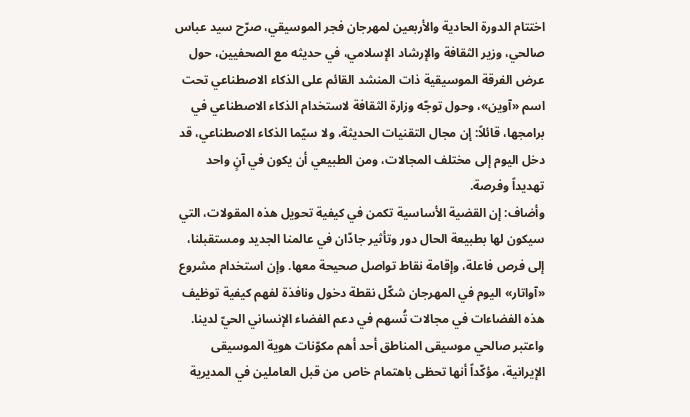اختتام الدورة الحادية والأربعين لمهرجان فجر الموسيقي، صرّح سيد عباس صالحي، وزير الثقافة والإرشاد الإسلامي، في حديثه مع الصحفيين، حول عرض الفرقة الموسيقية ذات المنشد القائم على الذكاء الاصطناعي تحت اسم «آوين»، وحول توجّه وزارة الثقافة لاستخدام الذكاء الاصطناعي في برامجها، قائلاً: إن مجال التقنيات الحديثة، ولا سيّما الذكاء الاصطناعي، قد دخل اليوم إلى مختلف المجالات، ومن الطبيعي أن يكون في آنٍ واحد تهديداً وفرصة.
وأضاف: إن القضية الأساسية تكمن في كيفية تحويل هذه المقولات، التي سيكون لها بطبيعة الحال دور وتأثير جادّان في عالمنا الجديد ومستقبلنا، إلى فرص فاعلة، وإقامة نقاط تواصل صحيحة معها. وإن استخدام مشروع «آواتار» اليوم في المهرجان شكّل نقطة دخول ونافذة لفهم كيفية توظيف هذه الفضاءات في مجالات تُسهم في دعم الفضاء الإنساني الحيّ لدينا.
واعتبر صالحي موسيقى المناطق أحد أهم مكوّنات هوية الموسيقى الإيرانية، مؤكّداً أنها تحظى باهتمام خاص من قبل العاملين في المديرية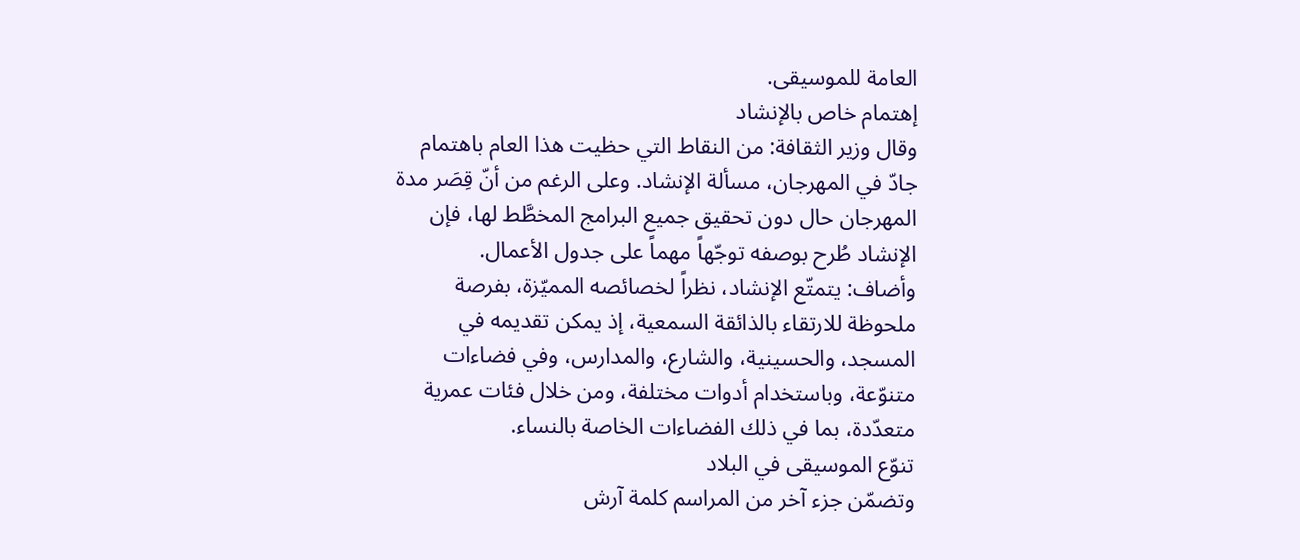العامة للموسيقى.
إهتمام خاص بالإنشاد
وقال وزير الثقافة: من النقاط التي حظيت هذا العام باهتمام جادّ في المهرجان، مسألة الإنشاد. وعلى الرغم من أنّ قِصَر مدة المهرجان حال دون تحقيق جميع البرامج المخطَّط لها، فإن الإنشاد طُرح بوصفه توجّهاً مهماً على جدول الأعمال.
وأضاف: يتمتّع الإنشاد، نظراً لخصائصه المميّزة، بفرصة ملحوظة للارتقاء بالذائقة السمعية، إذ يمكن تقديمه في المسجد، والحسينية، والشارع، والمدارس، وفي فضاءات متنوّعة، وباستخدام أدوات مختلفة، ومن خلال فئات عمرية متعدّدة، بما في ذلك الفضاءات الخاصة بالنساء.
تنوّع الموسيقى في البلاد
وتضمّن جزء آخر من المراسم كلمة آرش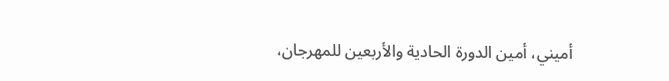أميني، أمين الدورة الحادية والأربعين للمهرجان،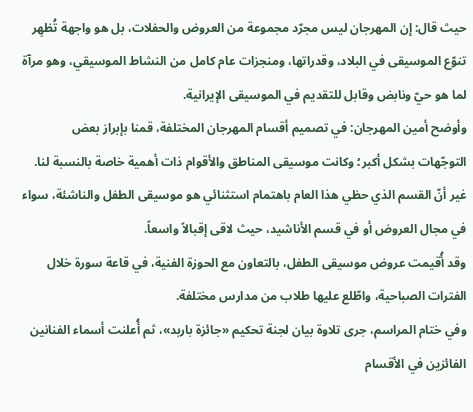حيث قال: إن المهرجان ليس مجرّد مجموعة من العروض والحفلات، بل هو واجهة تُظهِر تنوّع الموسيقى في البلاد، وقدراتها، ومنجزات عام كامل من النشاط الموسيقي، وهو مرآة لما هو حيّ ونابض وقابل للتقديم في الموسيقى الإيرانية.
وأوضح أمين المهرجان: في تصميم أقسام المهرجان المختلفة، قمنا بإبراز بعض التوجّهات بشكل أكبر؛ وكانت موسيقى المناطق والأقوام ذات أهمية خاصة بالنسبة لنا. غير أنّ القسم الذي حظي هذا العام باهتمام استثنائي هو موسيقى الطفل والناشئة، سواء في مجال العروض أو في قسم الأناشيد، حيث لاقى إقبالاً واسعاً.
وقد أُقيمت عروض موسيقى الطفل، بالتعاون مع الحوزة الفنية، في قاعة سورة خلال الفترات الصباحية، واطّلع عليها طلاب من مدارس مختلفة.
وفي ختام المراسم، جرى تلاوة بيان لجنة تحكيم «جائزة باربد»، ثم أُعلنت أسماء الفنانين الفائزين في الأقسام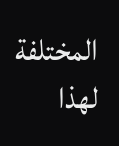المختلفة لهذا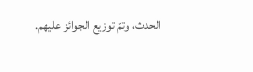الحدث، وتمّ توزيع الجوائز عليهم.